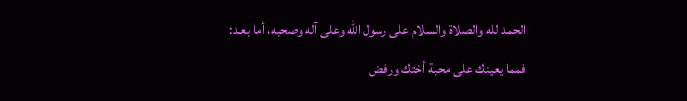الحمد لله والصلاة والسلام على رسول الله وعلى آله وصحبه، أما بعـد:
فمما يعينك على محبة أختك ورفض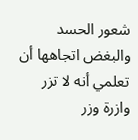شعور الحسد والبغض اتجاهها أن تعلمي أنه لا تزر وازرة وزر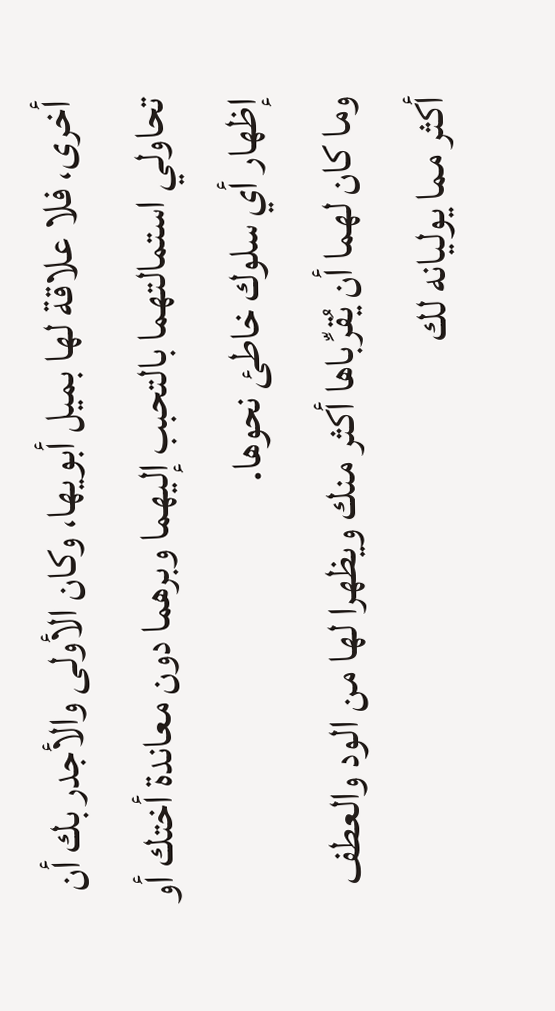أخرى، فلا علاقة لها بميل أبويها، وكان الأولى والأجدر بك أن تحاولي استمالتهما بالتحبب إليهما وبرهما دون معاندة أختك أو إظهار أي سلوك خاطئ نحوها.
وما كان لهما أن يُقرِّباها أكثر منك ويظهرا لها من الود والعطف أكثر مما يوليانه لك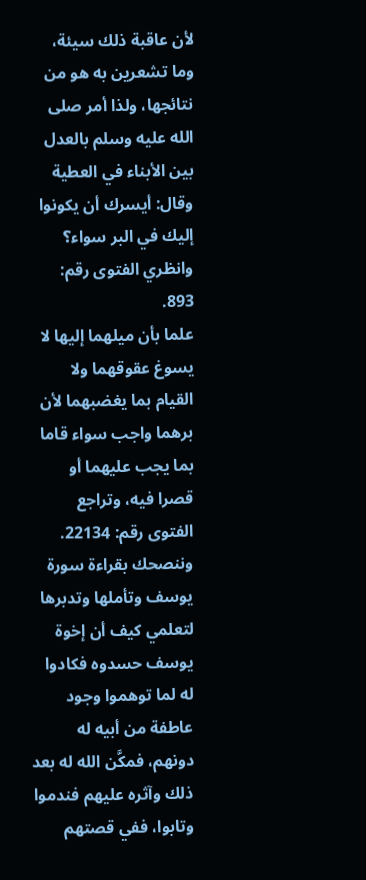لأن عاقبة ذلك سيئة، وما تشعرين به هو من نتائجها، ولذا أمر صلى الله عليه وسلم بالعدل بين الأبناء في العطية وقال: أيسرك أن يكونوا إليك في البر سواء؟ وانظري الفتوى رقم: 893.
علما بأن ميلهما إليها لا يسوغ عقوقهما ولا القيام بما يغضبهما لأن برهما واجب سواء قاما بما يجب عليهما أو قصرا فيه، وتراجع الفتوى رقم: 22134.
وننصحك بقراءة سورة يوسف وتأملها وتدبرها لتعلمي كيف أن إخوة يوسف حسدوه فكادوا له لما توهموا وجود عاطفة من أبيه له دونهم، فمكَّن الله له بعد ذلك وآثره عليهم فندموا وتابوا، ففي قصتهم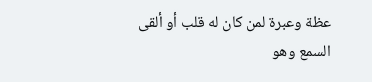عظة وعبرة لمن كان له قلب أو ألقى السمع وهو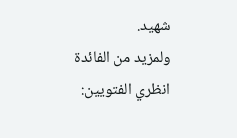شهيد.
ولمزيد من الفائدة انظري الفتويين: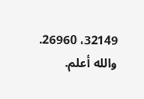32149، 26960.
والله أعلم.